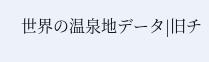世界の温泉地データ|旧チ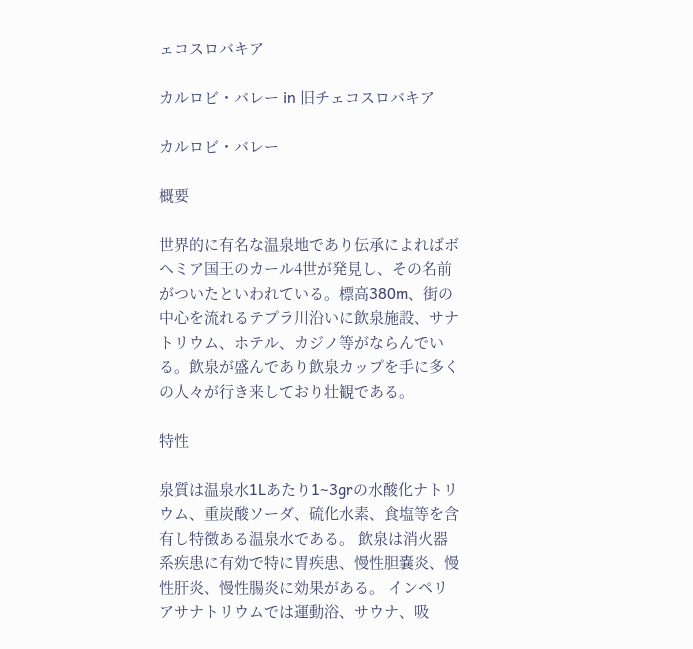ェコスロバキア

カルロビ・バレー in 旧チェコスロバキア

カルロビ・バレー

概要

世界的に有名な温泉地であり伝承によればボヘミア国王のカール4世が発見し、その名前がついたといわれている。標高380m、街の中心を流れるテプラ川沿いに飲泉施設、サナトリウム、ホテル、カジノ等がならんでいる。飲泉が盛んであり飲泉カップを手に多くの人々が行き来しており壮観である。

特性

泉質は温泉水1Lあたり1~3grの水酸化ナトリウム、重炭酸ソーダ、硫化水素、食塩等を含有し特徴ある温泉水である。 飲泉は消火器系疾患に有効で特に胃疾患、慢性胆嚢炎、慢性肝炎、慢性腸炎に効果がある。 インペリアサナトリウムでは運動浴、サウナ、吸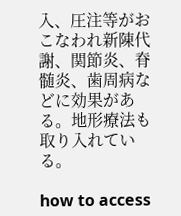入、圧注等がおこなわれ新陳代謝、関節炎、脊髄炎、歯周病などに効果がある。地形療法も取り入れている。

how to access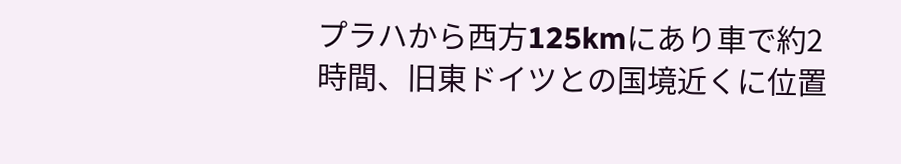プラハから西方125kmにあり車で約2時間、旧東ドイツとの国境近くに位置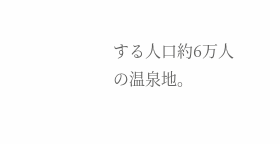する人口約6万人の温泉地。